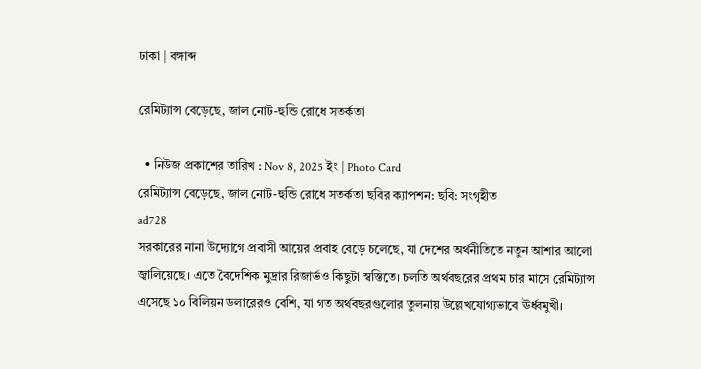ঢাকা | বঙ্গাব্দ

রেমিট্যান্স বেড়েছে, জাল নোট-হুন্ডি রোধে সতর্কতা

  • নিউজ প্রকাশের তারিখ : Nov 8, 2025 ইং | Photo Card
রেমিট্যান্স বেড়েছে, জাল নোট-হুন্ডি রোধে সতর্কতা ছবির ক্যাপশন: ছবি: সংগৃহীত
ad728
সরকারের নানা উদ্যোগে প্রবাসী আয়ের প্রবাহ বেড়ে চলেছে, যা দেশের অর্থনীতিতে নতুন আশার আলো জ্বালিয়েছে। এতে বৈদেশিক মুদ্রার রিজার্ভও কিছুটা স্বস্তিতে। চলতি অর্থবছরের প্রথম চার মাসে রেমিট্যান্স এসেছে ১০ বিলিয়ন ডলারেরও বেশি, যা গত অর্থবছরগুলোর তুলনায় উল্লেখযোগ্যভাবে ঊর্ধ্বমুখী।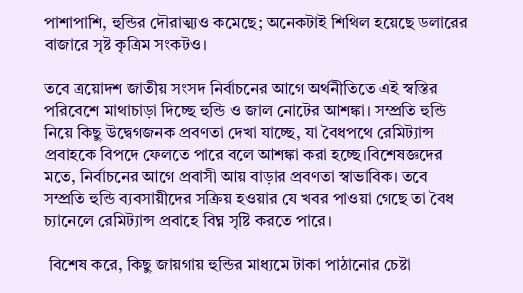পাশাপাশি, হুন্ডির দৌরাত্ম্যও কমেছে; অনেকটাই শিথিল হয়েছে ডলারের বাজারে সৃষ্ট কৃত্রিম সংকটও।

তবে ত্রয়োদশ জাতীয় সংসদ নির্বাচনের আগে অর্থনীতিতে এই স্বস্তির পরিবেশে মাথাচাড়া দিচ্ছে হুন্ডি ও জাল নোটের আশঙ্কা। সম্প্রতি হুন্ডি নিয়ে কিছু উদ্বেগজনক প্রবণতা দেখা যাচ্ছে, যা বৈধপথে রেমিট্যান্স প্রবাহকে বিপদে ফেলতে পারে বলে আশঙ্কা করা হচ্ছে।বিশেষজ্ঞদের মতে, নির্বাচনের আগে প্রবাসী আয় বাড়ার প্রবণতা স্বাভাবিক। তবে সম্প্রতি হুন্ডি ব্যবসায়ীদের সক্রিয় হওয়ার যে খবর পাওয়া গেছে তা বৈধ চ্যানেলে রেমিট্যান্স প্রবাহে বিঘ্ন সৃষ্টি করতে পারে।

 বিশেষ করে, কিছু জায়গায় হুন্ডির মাধ্যমে টাকা পাঠানোর চেষ্টা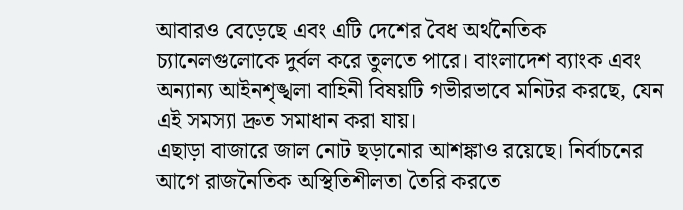আবারও বেড়েছে এবং এটি দেশের বৈধ অর্থনৈতিক চ্যানেলগুলোকে দুর্বল করে তুলতে পারে। বাংলাদেশ ব্যাংক এবং অন্যান্য আইনশৃঙ্খলা বাহিনী বিষয়টি গভীরভাবে মনিটর করছে, যেন এই সমস্যা দ্রুত সমাধান করা যায়।
এছাড়া বাজারে জাল নোট ছড়ানোর আশঙ্কাও রয়েছে। নির্বাচনের আগে রাজনৈতিক অস্থিতিশীলতা তৈরি করতে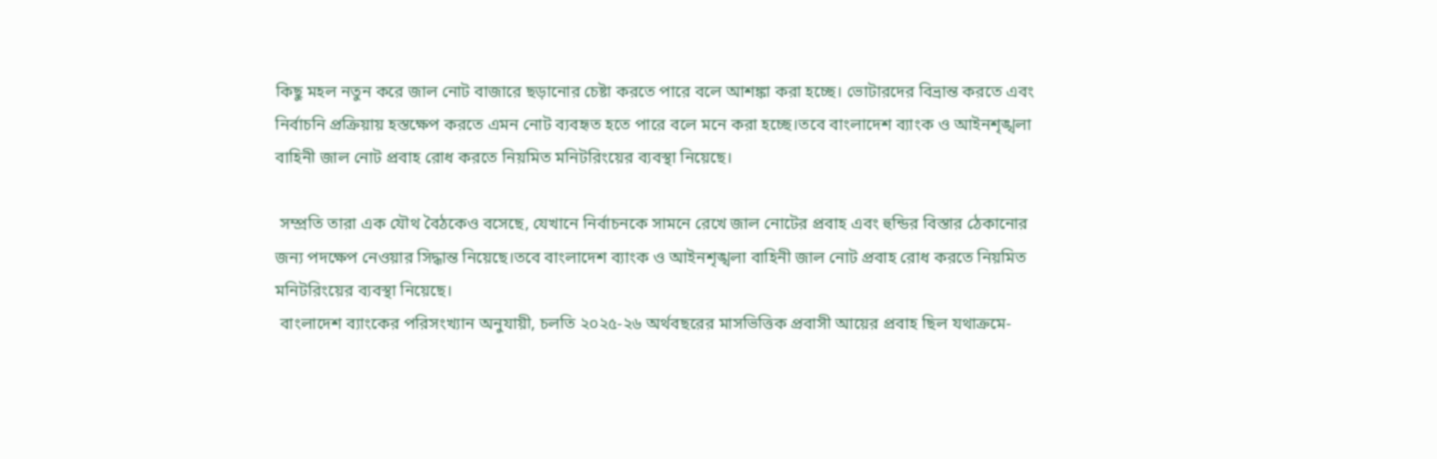কিছু মহল নতুন করে জাল নোট বাজারে ছড়ানোর চেষ্টা করতে পারে বলে আশঙ্কা করা হচ্ছে। ভোটারদের বিভ্রান্ত করতে এবং নির্বাচনি প্রক্রিয়ায় হস্তক্ষেপ করতে এমন নোট ব্যবহৃত হতে পারে বলে মনে করা হচ্ছে।তবে বাংলাদেশ ব্যাংক ও আইনশৃঙ্খলা বাহিনী জাল নোট প্রবাহ রোধ করতে নিয়মিত মনিটরিংয়ের ব্যবস্থা নিয়েছে।

 সম্প্রতি তারা এক যৌথ বৈঠকেও বসেছে, যেখানে নির্বাচনকে সামনে রেখে জাল নোটের প্রবাহ এবং হুন্ডির বিস্তার ঠেকানোর জন্য পদক্ষেপ নেওয়ার সিদ্ধান্ত নিয়েছে।তবে বাংলাদেশ ব্যাংক ও আইনশৃঙ্খলা বাহিনী জাল নোট প্রবাহ রোধ করতে নিয়মিত মনিটরিংয়ের ব্যবস্থা নিয়েছে।
 বাংলাদেশ ব্যাংকের পরিসংখ্যান অনুযায়ী, চলতি ২০২৫-২৬ অর্থবছরের মাসভিত্তিক প্রবাসী আয়ের প্রবাহ ছিল যথাক্রমে-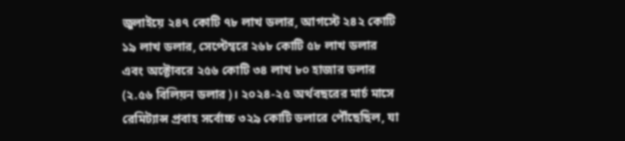জুলাইয়ে ২৪৭ কোটি ৭৮ লাখ ডলার, আগস্টে ২৪২ কোটি ১৯ লাখ ডলার, সেপ্টেম্বরে ২৬৮ কোটি ৫৮ লাখ ডলার এবং অক্টোবরে ২৫৬ কোটি ৩৪ লাখ ৮০ হাজার ডলার (২.৫৬ বিলিয়ন ডলার)। ২০২৪-২৫ অর্থবছরের মার্চ মাসে রেমিট্যান্স প্রবাহ সর্বোচ্চ ৩২৯ কোটি ডলারে পৌঁছেছিল, যা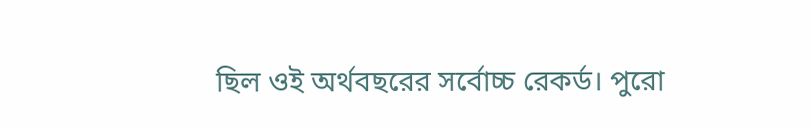ছিল ওই অর্থবছরের সর্বোচ্চ রেকর্ড। পুরো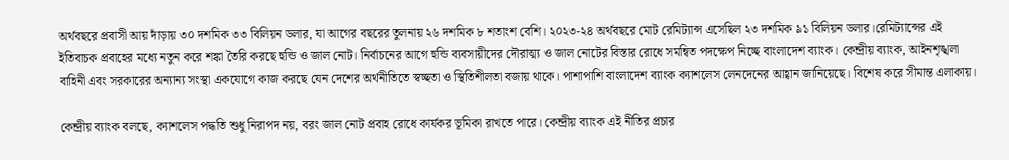অর্থবছরে প্রবাসী আয় দাঁড়ায় ৩০ দশমিক ৩৩ বিলিয়ন ডলার, যা আগের বছরের তুলনায় ২৬ দশমিক ৮ শতাংশ বেশি। ২০২৩-২৪ অর্থবছরে মোট রেমিট্যান্স এসেছিল ২৩ দশমিক ৯১ বিলিয়ন ডলার।রেমিট্যান্সের এই ইতিবাচক প্রবাহের মধ্যে নতুন করে শঙ্কা তৈরি করছে হুন্ডি ও জাল নোট। নির্বাচনের আগে হুন্ডি ব্যবসায়ীদের দৌরাত্ম্য ও জাল নোটের বিস্তার রোধে সমন্বিত পদক্ষেপ নিচ্ছে বাংলাদেশ ব্যাংক। কেন্দ্রীয় ব্যাংক, আইনশৃঙ্খলা বাহিনী এবং সরকারের অন্যান্য সংস্থা একযোগে কাজ করছে যেন দেশের অর্থনীতিতে স্বচ্ছতা ও স্থিতিশীলতা বজায় থাকে। পাশাপাশি বাংলাদেশ ব্যাংক ক্যাশলেস লেনদেনের আহ্বান জানিয়েছে। বিশেষ করে সীমান্ত এলাকায়।

কেন্দ্রীয় ব্যাংক বলছে, ক্যাশলেস পদ্ধতি শুধু নিরাপদ নয়, বরং জাল নোট প্রবাহ রোধে কার্যকর ভূমিকা রাখতে পারে। কেন্দ্রীয় ব্যাংক এই নীতির প্রচার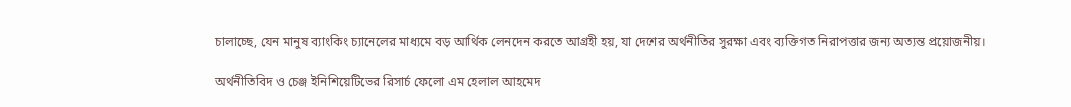চালাচ্ছে, যেন মানুষ ব্যাংকিং চ্যানেলের মাধ্যমে বড় আর্থিক লেনদেন করতে আগ্রহী হয়, যা দেশের অর্থনীতির সুরক্ষা এবং ব্যক্তিগত নিরাপত্তার জন্য অত্যন্ত প্রয়োজনীয়।

অর্থনীতিবিদ ও চেঞ্জ ইনিশিয়েটিভের রিসার্চ ফেলো এম হেলাল আহমেদ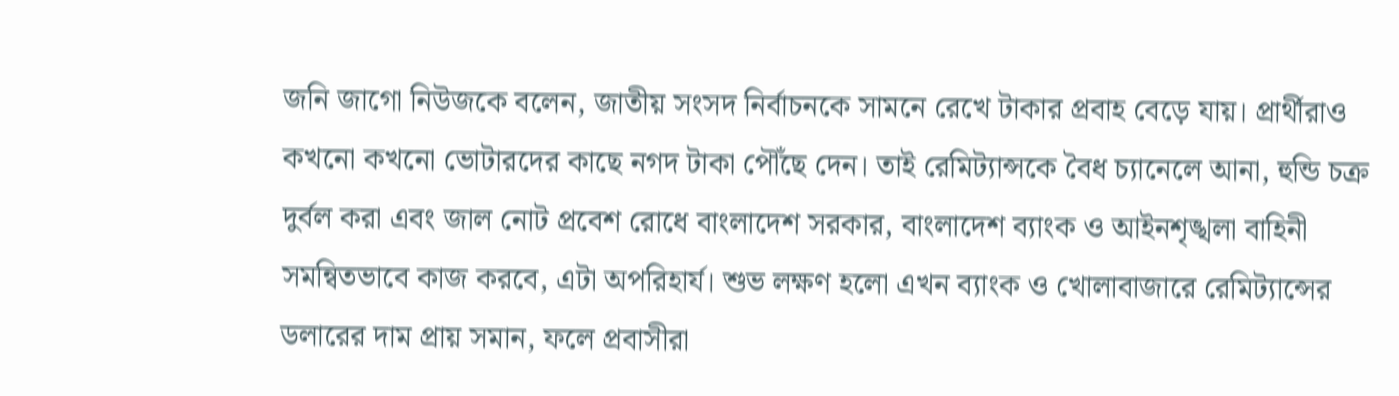জনি জাগো নিউজকে বলেন, জাতীয় সংসদ নির্বাচনকে সামনে রেখে টাকার প্রবাহ বেড়ে যায়। প্রার্থীরাও কখনো কখনো ভোটারদের কাছে নগদ টাকা পৌঁছে দেন। তাই রেমিট্যান্সকে বৈধ চ্যানেলে আনা, হুন্ডি চক্র দুর্বল করা এবং জাল নোট প্রবেশ রোধে বাংলাদেশ সরকার, বাংলাদেশ ব্যাংক ও আইনশৃঙ্খলা বাহিনী সমন্বিতভাবে কাজ করবে, এটা অপরিহার্য। শুভ লক্ষণ হলো এখন ব্যাংক ও খোলাবাজারে রেমিট্যান্সের ডলারের দাম প্রায় সমান, ফলে প্রবাসীরা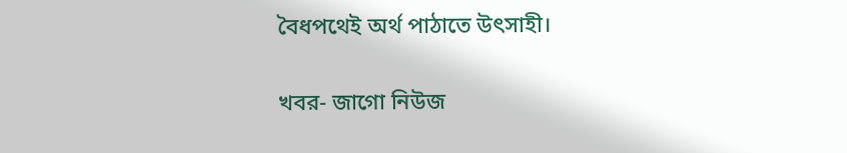বৈধপথেই অর্থ পাঠাতে উৎসাহী।

খবর- জাগো নিউজ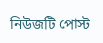নিউজটি পোস্ট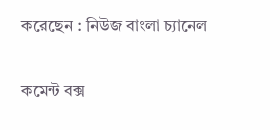করেছেন : নিউজ বাংলা চ্যানেল

কমেন্ট বক্স